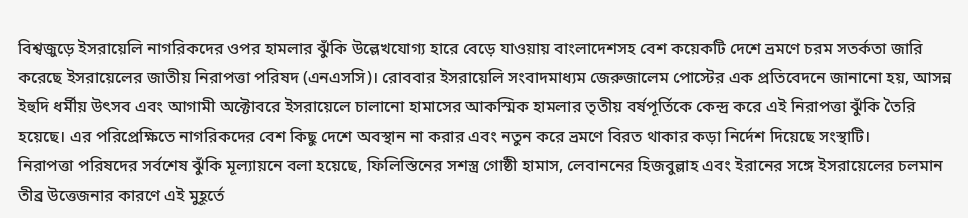বিশ্বজুড়ে ইসরায়েলি নাগরিকদের ওপর হামলার ঝুঁকি উল্লেখযোগ্য হারে বেড়ে যাওয়ায় বাংলাদেশসহ বেশ কয়েকটি দেশে ভ্রমণে চরম সতর্কতা জারি করেছে ইসরায়েলের জাতীয় নিরাপত্তা পরিষদ (এনএসসি)। রোববার ইসরায়েলি সংবাদমাধ্যম জেরুজালেম পোস্টের এক প্রতিবেদনে জানানো হয়, আসন্ন ইহুদি ধর্মীয় উৎসব এবং আগামী অক্টোবরে ইসরায়েলে চালানো হামাসের আকস্মিক হামলার তৃতীয় বর্ষপূর্তিকে কেন্দ্র করে এই নিরাপত্তা ঝুঁকি তৈরি হয়েছে। এর পরিপ্রেক্ষিতে নাগরিকদের বেশ কিছু দেশে অবস্থান না করার এবং নতুন করে ভ্রমণে বিরত থাকার কড়া নির্দেশ দিয়েছে সংস্থাটি।
নিরাপত্তা পরিষদের সর্বশেষ ঝুঁকি মূল্যায়নে বলা হয়েছে, ফিলিস্তিনের সশস্ত্র গোষ্ঠী হামাস, লেবাননের হিজবুল্লাহ এবং ইরানের সঙ্গে ইসরায়েলের চলমান তীব্র উত্তেজনার কারণে এই মুহূর্তে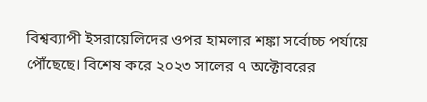বিশ্বব্যাপী ইসরায়েলিদের ওপর হামলার শঙ্কা সর্বোচ্চ পর্যায়ে পৌঁছেছে। বিশেষ করে ২০২৩ সালের ৭ অক্টোবরের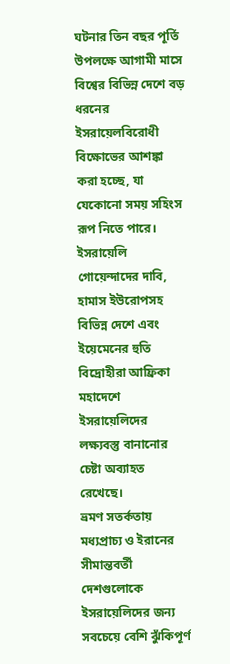ঘটনার তিন বছর পূর্তি উপলক্ষে আগামী মাসে বিশ্বের বিভিন্ন দেশে বড় ধরনের ইসরায়েলবিরোধী বিক্ষোভের আশঙ্কা করা হচ্ছে, যা যেকোনো সময় সহিংস রূপ নিতে পারে। ইসরায়েলি গোয়েন্দাদের দাবি, হামাস ইউরোপসহ বিভিন্ন দেশে এবং ইয়েমেনের হুতি বিদ্রোহীরা আফ্রিকা মহাদেশে ইসরায়েলিদের লক্ষ্যবস্তু বানানোর চেষ্টা অব্যাহত রেখেছে।
ভ্রমণ সতর্কতায় মধ্যপ্রাচ্য ও ইরানের সীমান্তবর্তী দেশগুলোকে ইসরায়েলিদের জন্য সবচেয়ে বেশি ঝুঁকিপূর্ণ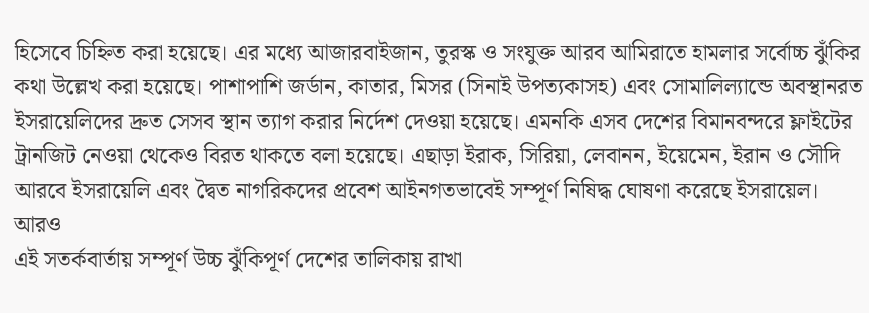হিসেবে চিহ্নিত করা হয়েছে। এর মধ্যে আজারবাইজান, তুরস্ক ও সংযুক্ত আরব আমিরাতে হামলার সর্বোচ্চ ঝুঁকির কথা উল্লেখ করা হয়েছে। পাশাপাশি জর্ডান, কাতার, মিসর (সিনাই উপত্যকাসহ) এবং সোমালিল্যান্ডে অবস্থানরত ইসরায়েলিদের দ্রুত সেসব স্থান ত্যাগ করার নির্দেশ দেওয়া হয়েছে। এমনকি এসব দেশের বিমানবন্দরে ফ্লাইটের ট্রানজিট নেওয়া থেকেও বিরত থাকতে বলা হয়েছে। এছাড়া ইরাক, সিরিয়া, লেবানন, ইয়েমেন, ইরান ও সৌদি আরবে ইসরায়েলি এবং দ্বৈত নাগরিকদের প্রবেশ আইনগতভাবেই সম্পূর্ণ নিষিদ্ধ ঘোষণা করেছে ইসরায়েল।
আরও
এই সতর্কবার্তায় সম্পূর্ণ উচ্চ ঝুঁকিপূর্ণ দেশের তালিকায় রাখা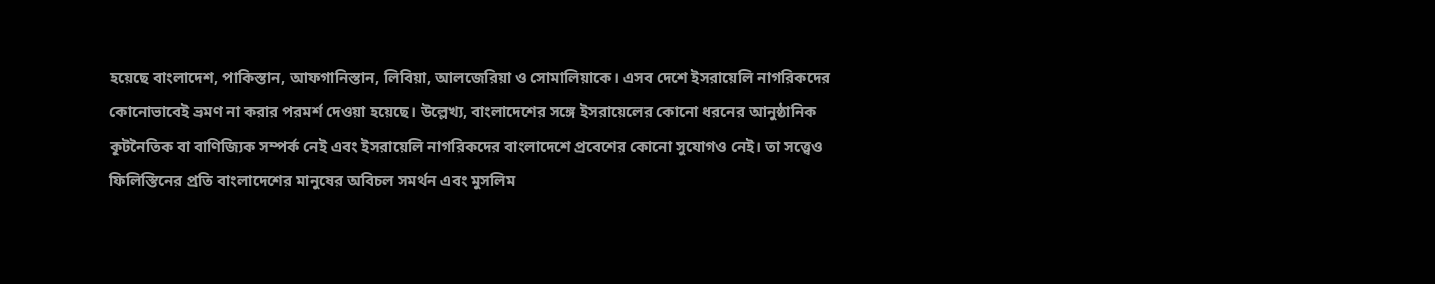হয়েছে বাংলাদেশ, পাকিস্তান, আফগানিস্তান, লিবিয়া, আলজেরিয়া ও সোমালিয়াকে। এসব দেশে ইসরায়েলি নাগরিকদের কোনোভাবেই ভ্রমণ না করার পরমর্শ দেওয়া হয়েছে। উল্লেখ্য, বাংলাদেশের সঙ্গে ইসরায়েলের কোনো ধরনের আনুষ্ঠানিক কূটনৈতিক বা বাণিজ্যিক সম্পর্ক নেই এবং ইসরায়েলি নাগরিকদের বাংলাদেশে প্রবেশের কোনো সুযোগও নেই। তা সত্ত্বেও ফিলিস্তিনের প্রতি বাংলাদেশের মানুষের অবিচল সমর্থন এবং মুসলিম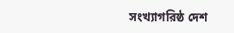সংখ্যাগরিষ্ঠ দেশ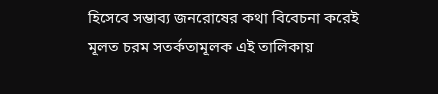হিসেবে সম্ভাব্য জনরোষের কথা বিবেচনা করেই মূলত চরম সতর্কতামূলক এই তালিকায়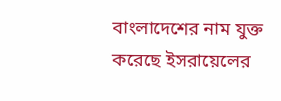বাংলাদেশের নাম যুক্ত করেছে ইসরায়েলের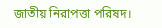জাতীয় নিরাপত্তা পরিষদ।